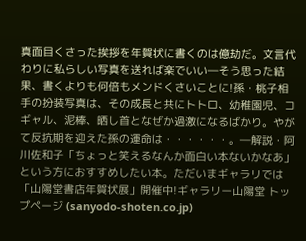真面目くさった挨拶を年賀状に書くのは億劫だ。文言代わりに私らしい写真を送れば楽でいい―そう思った結果、書くよりも何倍もメンドくさいことに!孫・桃子相手の扮装写真は、その成長と共にトトロ、幼稚園児、コギャル、泥棒、晒し首となぜか過激になるばかり。やがて反抗期を迎えた孫の運命は・・・・・・。―解説・阿川佐和子「ちょっと笑えるなんか面白い本ないかなあ」という方におすすめしたい本。ただいまギャラリでは「山陽堂書店年賀状展」開催中!ギャラリー山陽堂 トップページ (sanyodo-shoten.co.jp)